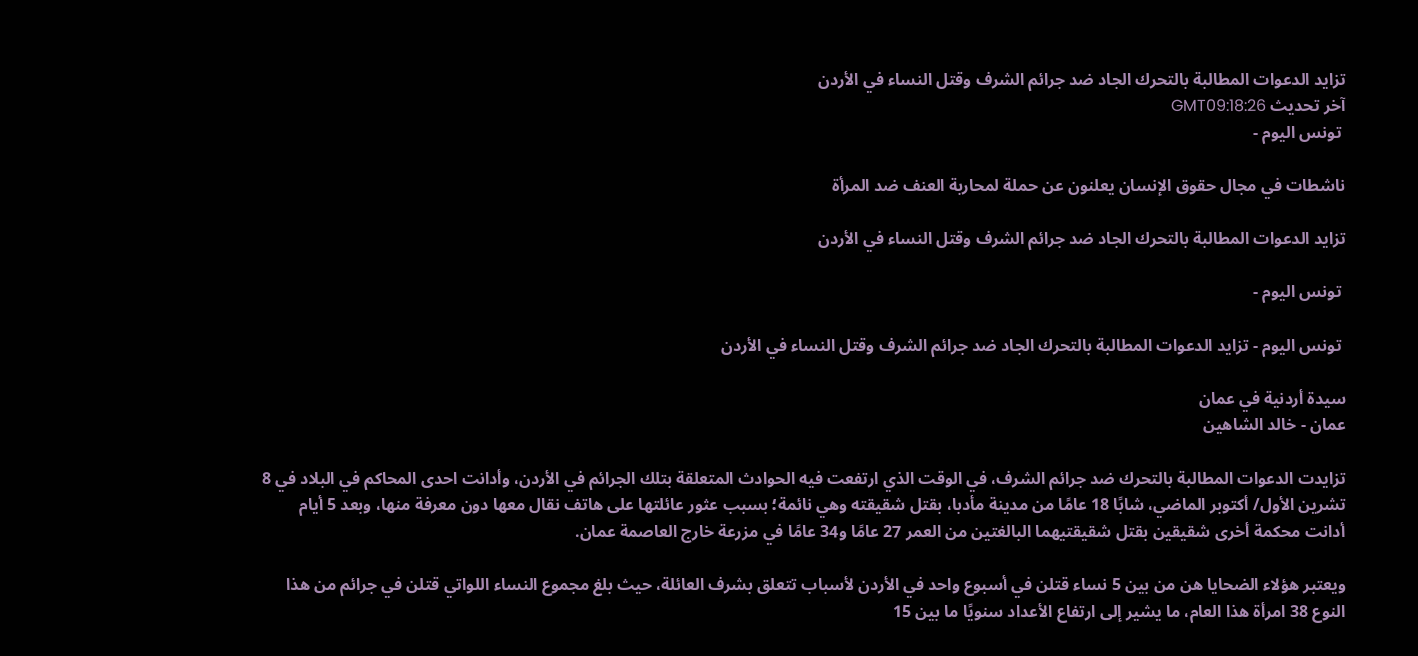تزايد الدعوات المطالبة بالتحرك الجاد ضد جرائم الشرف وقتل النساء في الأردن
آخر تحديث GMT09:18:26
 تونس اليوم -

ناشطات في مجال حقوق الإنسان يعلنون عن حملة لمحاربة العنف ضد المرأة

تزايد الدعوات المطالبة بالتحرك الجاد ضد جرائم الشرف وقتل النساء في الأردن

 تونس اليوم -

 تونس اليوم - تزايد الدعوات المطالبة بالتحرك الجاد ضد جرائم الشرف وقتل النساء في الأردن

سيدة أردنية في عمان
عمان - خالد الشاهين

تزايدت الدعوات المطالبة بالتحرك ضد جرائم الشرف، في الوقت الذي ارتفعت فيه الحوادث المتعلقة بتلك الجرائم في الأردن، وأدانت احدى المحاكم في البلاد في 8 تشرين الأول/ أكتوبر الماضي، شابًا 18 عامًا من مدينة مأدبا، بقتل شقيقته وهي نائمة؛ بسبب عثور عائلتها على هاتف نقال معها دون معرفة منها، وبعد 5 أيام أدانت محكمة أخرى شقيقين بقتل شقيقتيهما البالغتين من العمر 27 عامًا و34 عامًا في مزرعة خارج العاصمة عمان.

ويعتبر هؤلاء الضحايا هن من بين 5 نساء قتلن في أسبوع واحد في الأردن لأسباب تتعلق بشرف العائلة، حيث بلغ مجموع النساء اللواتي قتلن في جرائم من هذا النوع 38 امرأة هذا العام، ما يشير إلى ارتفاع الأعداد سنويًا ما بين 15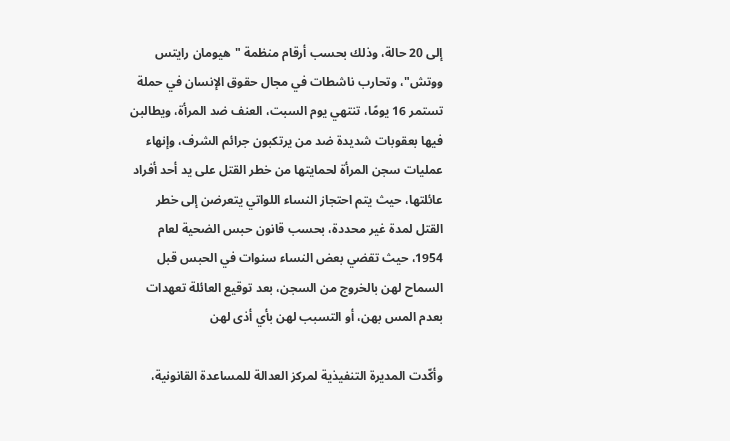إلى 20 حالة، وذلك بحسب أرقام منظمة "هيومان رايتس ووتش"، وتحارب ناشطات في مجال حقوق الإنسان في حملة تستمر 16 يومًا، تنتهي يوم السبت، العنف ضد المرأة، ويطالبن فيها بعقوبات شديدة ضد من يرتكبون جرائم الشرف، وإنهاء عمليات سجن المرأة لحمايتها من خطر القتل على يد أحد أفراد عائلتها، حيث يتم احتجاز النساء اللواتي يتعرضن إلى خطر القتل لمدة غير محددة، بحسب قانون حبس الضحية لعام 1954، حيث تقضي بعض النساء سنوات في الحبس قبل السماح لهن بالخروج من السجن، بعد توقيع العائلة تعهدات بعدم المس بهن، أو التسبب لهن بأي أذى لهن

وأكّدت المديرة التنفيذية لمركز العدالة للمساعدة القانونية،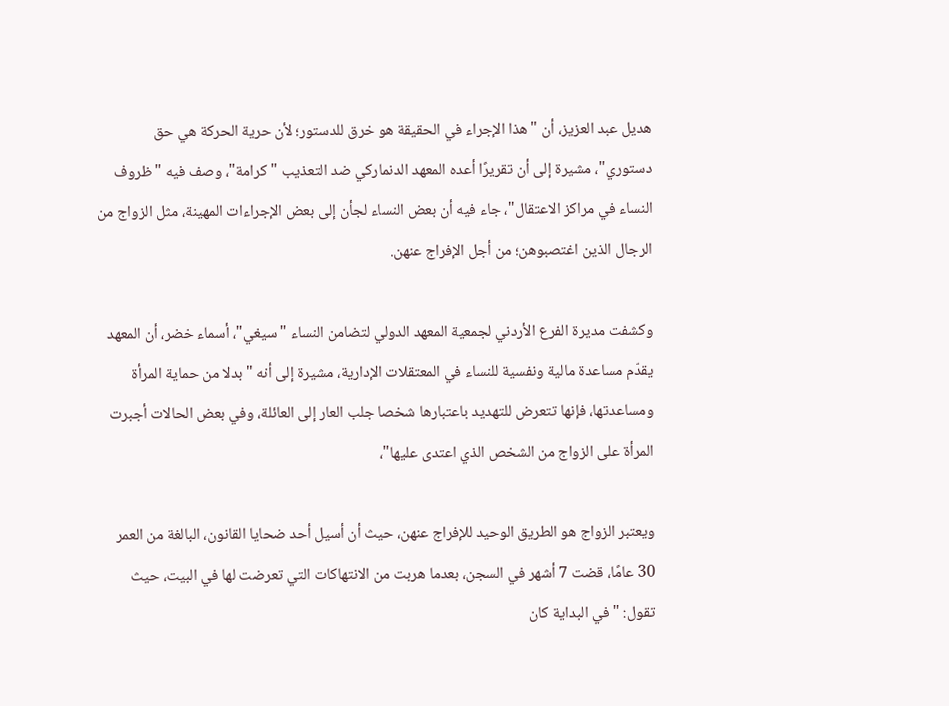هديل عبد العزيز، أن "هذا الإجراء في الحقيقة هو خرق للدستور؛ لأن حرية الحركة هي حق دستوري"، مشيرة إلى أن تقريرًا أعده المعهد الدنماركي ضد التعذيب "كرامة"، وصف فيه "ظروف النساء في مراكز الاعتقال"، جاء فيه أن بعض النساء لجأن إلى بعض الإجراءات المهينة، مثل الزواج من الرجال الذين اغتصبوهن؛ من أجل الإفراج عنهن.

وكشفت مديرة الفرع الأردني لجمعية المعهد الدولي لتضامن النساء "سيغي"، أسماء خضر، أن المعهد يقدّم مساعدة مالية ونفسية للنساء في المعتقلات الإدارية، مشيرة إلى أنه "بدلا من حماية المرأة ومساعدتها، فإنها تتعرض للتهديد باعتبارها شخصا جلب العار إلى العائلة، وفي بعض الحالات أجبرت المرأة على الزواج من الشخص الذي اعتدى عليها"،

ويعتبر الزواج هو الطريق الوحيد للإفراج عنهن، حيث أن أسيل أحد ضحايا القانون، البالغة من العمر 30 عامًا، قضت 7 أشهر في السجن، بعدما هربت من الانتهاكات التي تعرضت لها في البيت، حيث تقول: "في البداية كان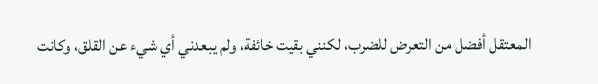المعتقل أفضل من التعرض للضرب، لكنني بقيت خائفة، ولم يبعدني أي شيء عن القلق، وكانت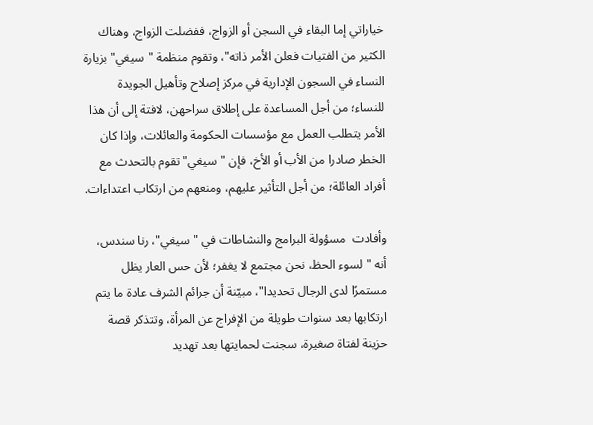خياراتي إما البقاء في السجن أو الزواج، ففضلت الزواج، وهناك الكثير من الفتيات فعلن الأمر ذاته"، وتقوم منظمة "سيغي" بزيارة النساء في السجون الإدارية في مركز إصلاح وتأهيل الجويدة للنساء؛ من أجل المساعدة على إطلاق سراحهن، لافتة إلى أن هذا الأمر يتطلب العمل مع مؤسسات الحكومة والعائلات، وإذا كان الخطر صادرا من الأب أو الأخ، فإن "سيغي" تقوم بالتحدث مع أفراد العائلة؛ من أجل التأثير عليهم، ومنعهم من ارتكاب اعتداءات.

وأفادت  مسؤولة البرامج والنشاطات في "سيغي"، رنا سندس، أنه "لسوء الحظ، نحن مجتمع لا يغفر؛ لأن حس العار يظل مستمرًا لدى الرجال تحديدا"، مبيّنة أن جرائم الشرف عادة ما يتم ارتكابها بعد سنوات طويلة من الإفراج عن المرأة، وتتذكر قصة حزينة لفتاة صغيرة، سجنت لحمايتها بعد تهديد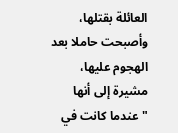العائلة بقتلها، وأصبحت حاملا بعد الهجوم عليها، مشيرة إلى أنها "عندما كانت في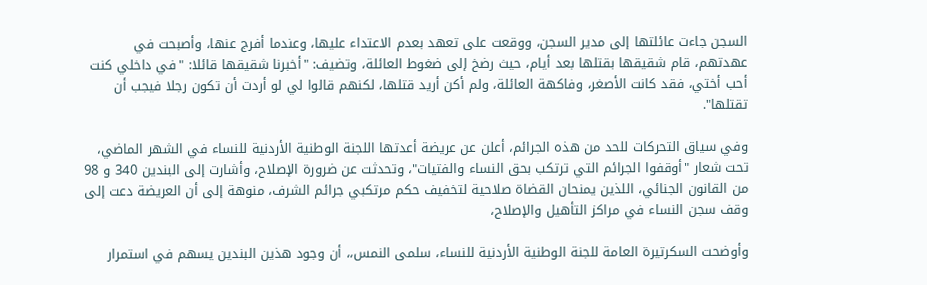السجن جاءت عائلتها إلى مدير السجن، ووقعت على تعهد بعدم الاعتداء عليها، وعندما أفرج عنها، وأصبحت في عهدتهم، قام شقيقها بقتلها بعد أيام، حيث رضخ إلى ضغوط العائلة، وتضيف: "أخبرنا شقيقها قائلا: "في داخلي كنت أحب أختي، فقد كانت الأصغر، وفاكهة العائلة، ولم أكن أريد قتلها، لكنهم قالوا لي لو أردت أن تكون رجلا فيجب أن تقتلها".

وفي سياق التحركات للحد من هذه الجرائم، أعلن عن عريضة أعدتها اللجنة الوطنية الأردنية للنساء في الشهر الماضي، تحت شعار "أوقفوا الجرائم التي ترتكب بحق النساء والفتيات"، وتحدثت عن ضرورة الإصلاح، وأشارت إلى البندين 340 و 98 من القانون الجنائي، اللذين يمنحان القضاة صلاحية لتخفيف حكم مرتكبي جرائم الشرف، منوهة إلى أن العريضة دعت إلى وقف سجن النساء في مراكز التأهيل والإصلاح،

وأوضحت السكرتيرة العامة للجنة الوطنية الأردنية للنساء، سلمى النمس،، أن وجود هذين البندين يسهم في استمرار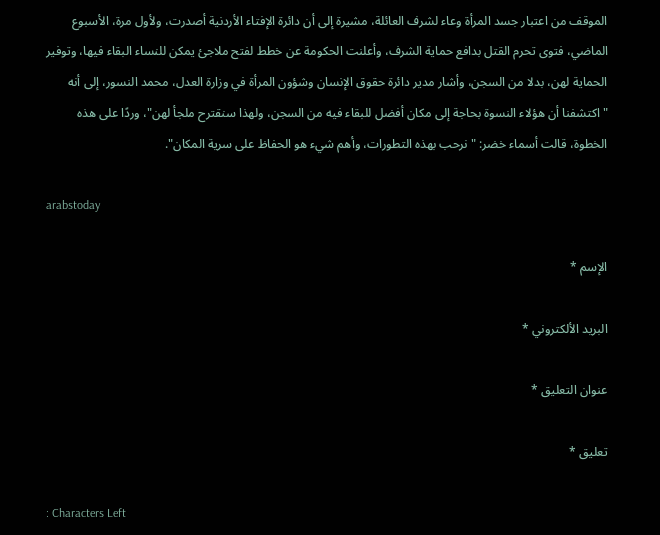الموقف من اعتبار جسد المرأة وعاء لشرف العائلة، مشيرة إلى أن دائرة الإفتاء الأردنية أصدرت، ولأول مرة، الأسبوع الماضي، فتوى تحرم القتل بدافع حماية الشرف، وأعلنت الحكومة عن خطط لفتح ملاجئ يمكن للنساء البقاء فيها، وتوفير الحماية لهن، بدلا من السجن، وأشار مدير دائرة حقوق الإنسان وشؤون المرأة في وزارة العدل، محمد النسور، إلى أنه "اكتشفنا أن هؤلاء النسوة بحاجة إلى مكان أفضل للبقاء فيه من السجن، ولهذا سنقترح ملجأ لهن"، وردًا على هذه الخطوة، قالت أسماء خضر: "نرحب بهذه التطورات، وأهم شيء هو الحفاظ على سرية المكان".

arabstoday

الإسم *

البريد الألكتروني *

عنوان التعليق *

تعليق *

: Characters Left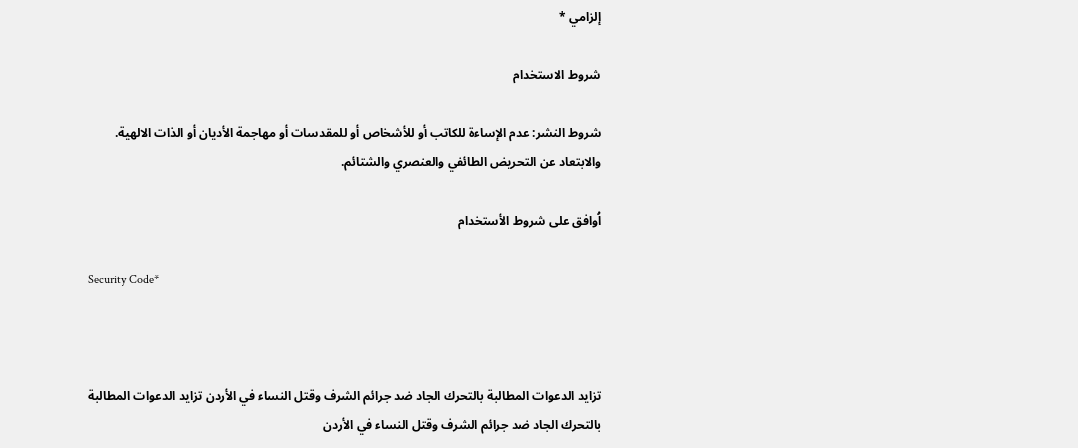إلزامي *

شروط الاستخدام

شروط النشر: عدم الإساءة للكاتب أو للأشخاص أو للمقدسات أو مهاجمة الأديان أو الذات الالهية. والابتعاد عن التحريض الطائفي والعنصري والشتائم.

اُوافق على شروط الأستخدام

Security Code*



تزايد الدعوات المطالبة بالتحرك الجاد ضد جرائم الشرف وقتل النساء في الأردن تزايد الدعوات المطالبة بالتحرك الجاد ضد جرائم الشرف وقتل النساء في الأردن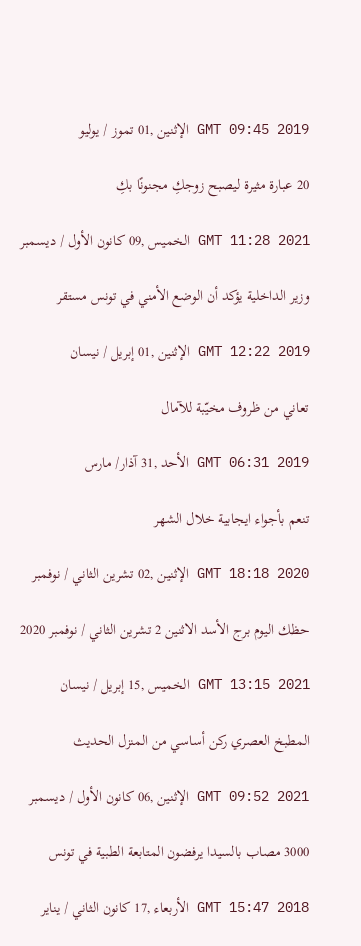GMT 09:45 2019 الإثنين ,01 تموز / يوليو

20 عبارة مثيرة ليصبح زوجكِ مجنونًا بكِ

GMT 11:28 2021 الخميس ,09 كانون الأول / ديسمبر

وزير الداخلية يؤكد أن الوضع الأمني في تونس مستقر

GMT 12:22 2019 الإثنين ,01 إبريل / نيسان

تعاني من ظروف مخيّبة للآمال

GMT 06:31 2019 الأحد ,31 آذار/ مارس

تنعم بأجواء ايجابية خلال الشهر

GMT 18:18 2020 الإثنين ,02 تشرين الثاني / نوفمبر

حظك اليوم برج الأسد الاثنين 2 تشرين الثاني / نوفمبر 2020

GMT 13:15 2021 الخميس ,15 إبريل / نيسان

المطبخ العصري ركن أساسي من المنزل الحديث

GMT 09:52 2021 الإثنين ,06 كانون الأول / ديسمبر

3000 مصاب بالسيدا يرفضون المتابعة الطبية في تونس

GMT 15:47 2018 الأربعاء ,17 كانون الثاني / يناير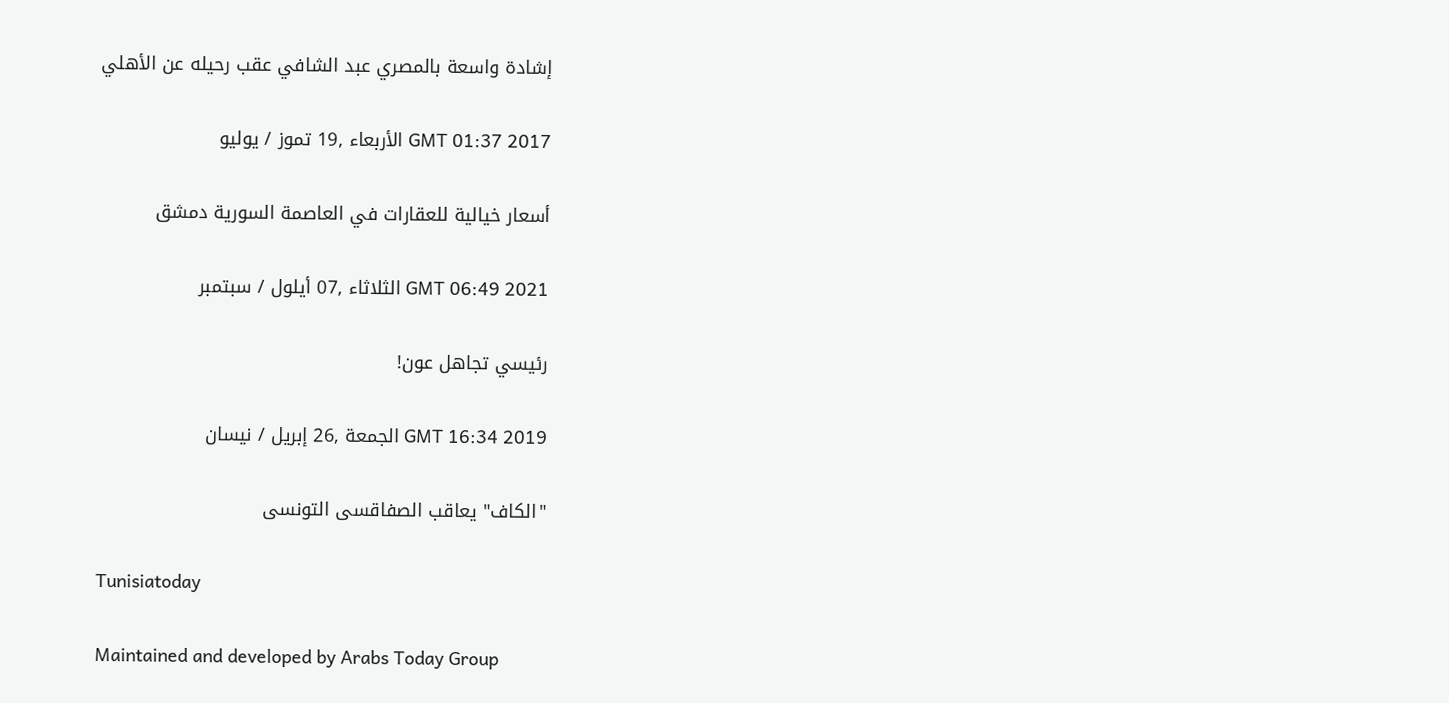إشادة واسعة بالمصري عبد الشافي عقب رحيله عن الأهلي

GMT 01:37 2017 الأربعاء ,19 تموز / يوليو

أسعار خيالية للعقارات في العاصمة السورية دمشق

GMT 06:49 2021 الثلاثاء ,07 أيلول / سبتمبر

رئيسي تجاهل عون!

GMT 16:34 2019 الجمعة ,26 إبريل / نيسان

"الكاف" يعاقب الصفاقسى التونسى

Tunisiatoday

Maintained and developed by Arabs Today Group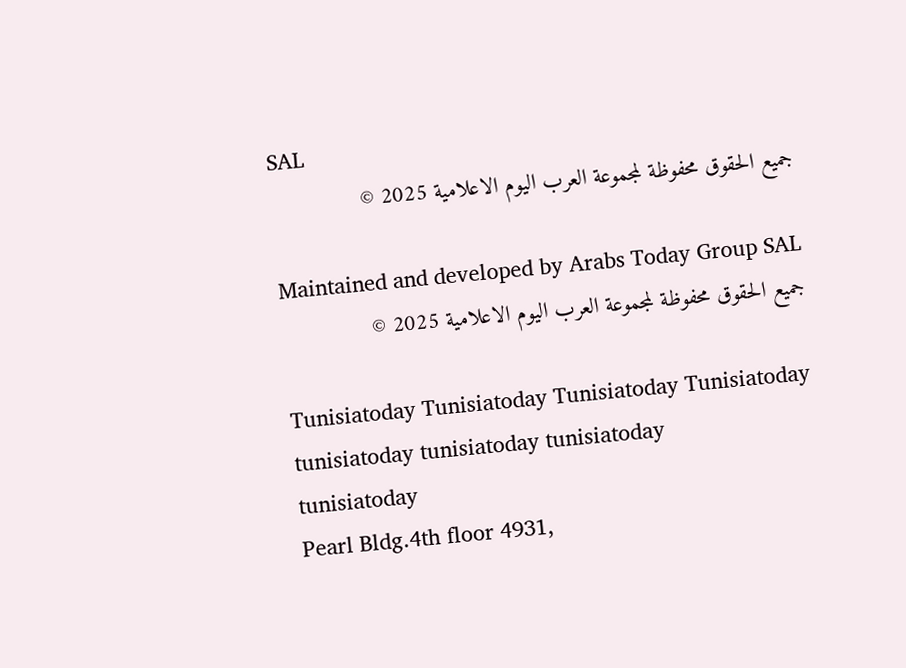SAL
جميع الحقوق محفوظة لمجموعة العرب اليوم الاعلامية 2025 ©

Maintained and developed by Arabs Today Group SAL
جميع الحقوق محفوظة لمجموعة العرب اليوم الاعلامية 2025 ©

Tunisiatoday Tunisiatoday Tunisiatoday Tunisiatoday
tunisiatoday tunisiatoday tunisiatoday
tunisiatoday
Pearl Bldg.4th floor 4931,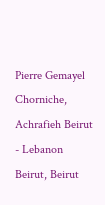Pierre Gemayel Chorniche, Achrafieh Beirut - Lebanon
Beirut, Beirut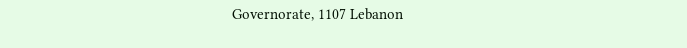Governorate, 1107 Lebanon